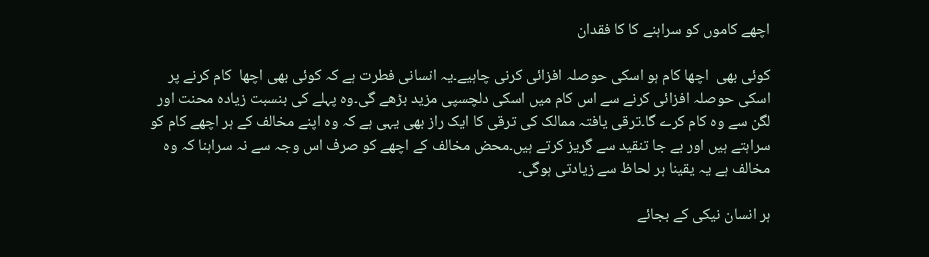اچھے کاموں کو سراہنے کا کا فقدان

کوئی بھی  اچھا کام ہو اسکی حوصلہ افزائی کرنی چاہیے۔یہ انسانی فطرت ہے کہ کوئی بھی اچھا  کام کرنے پر اسکی حوصلہ افزائی کرنے سے اس کام میں اسکی دلچسپی مزید بڑھے گی۔وہ پہلے کی بنسبت زیادہ محنت اور لگن سے وہ کام کرے گا۔ترقی یافتہ ممالک کی ترقی کا ایک راز بھی یہی ہے کہ وہ اپنے مخالف کے ہر اچھے کام کو سراہتے ہیں اور بے جا تنقید سے گریز کرتے ہیں۔محض مخالف کے اچھے کو صرف اس وجہ سے نہ سراہنا کہ وہ مخالف ہے یہ یقینا ہر لحاظ سے زیادتی ہوگی۔

ہر انسان نیکی کے بجائے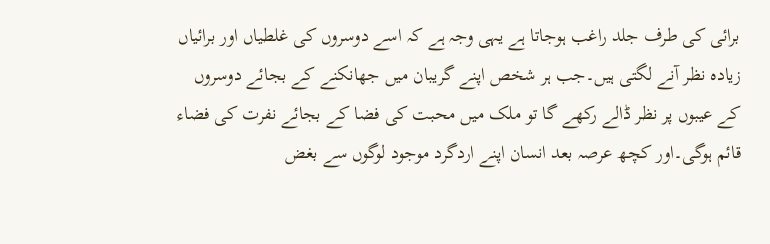برائی کی طرف جلد راغب ہوجاتا ہے یہی وجہ ہے کہ اسے دوسروں کی غلطیاں اور برائیاں زیادہ نظر آنے لگتی ہیں۔جب ہر شخص اپنے گریبان میں جھانکنے کے بجائے دوسروں کے عیبوں پر نظر ڈالے رکھے گا تو ملک میں محبت کی فضا کے بجائے نفرت کی فضاء قائم ہوگی۔اور کچھ عرصہ بعد انسان اپنے اردگرد موجود لوگوں سے بغض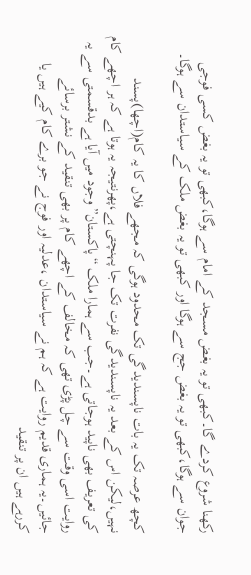رکھنا شروع کردے گا۔کبھی تو یہ بغض مسجد کے امام سے ہوگا،کبھی تو یہ بغض کسی فوجی جوان سے ہوگا،کبھی تو یہ بغض جج سے ہوگا اور کبھی تو یہ بغض ملک کے سیاستدان سے ہوگا۔

کچھ عرصہ تک یہ بات ناپسندیدگی تک محدود ہوگی کہ مجھے فلاں کا یہ کام(اچھا)پسند نہیں،لیکن اس کے بعد یہ ناپسندیدگی نفرت تک جا پہنچتی ہے،پھرنتیجہ یہ ہوتا ہے کہ ہر اچھے کام کی تعریف بھی ناپید ہوجاتی ہے۔جب سے ہمارا ملک “پاکستان”وجود میں آیا ہے بدقسمتی سے یہ روایت اسی وقت سے چل پڑی تھی کہ مخالف کے اچھے کام پر بھی تنقید کے نشتر برسائے جائیں۔یہ ہماری قدیم روایت ہے کہ ہم نے سیاستدان ،عدلیہ اور فوج نے جو برے کام کیے ہیں یا کررہے ہیں ان پر تنقید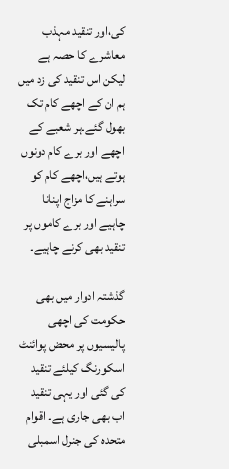کی،اور تنقید مہذب معاشرے کا حصہ ہے لیکن اس تنقید کی زد میں ہم ان کے اچھے کام تک بھول گئے۔ہر شعبے کے اچھے اور برے کام دونوں ہوتے ہیں،اچھے کام کو سراہنے کا مزاج اپنانا چاہیے اور برے کاموں پر تنقید بھی کرنے چاہیے۔

گذشتہ ادوار میں بھی حکومت کی اچھی پالیسیوں پر محض پوائنٹ اسکورنگ کیلئے تنقید کی گئی اور یہی تنقید اب بھی جاری ہے۔ اقوام متحدہ کی جنرل اسمبلی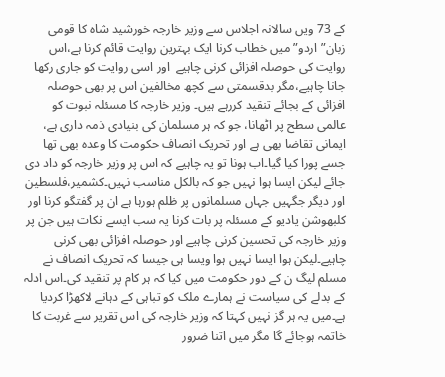کے 73 ویں سالانہ اجلاس سے وزیر خارجہ خورشید شاہ کا قومی زبان”اردو” میں خطاب کرنا ایک بہترین روایت قائم کرنا ہے،اس روایت کی حوصلہ افزائی کرنی چاہیے  اور اسی روایت کو جاری رکھا جانا چاہیے،مگر بدقسمتی سے کچھ مخالفین اس پر بھی حوصلہ افزائی کے بجائے تنقید کررہے ہیں۔ وزیر خارجہ کا مسئلہ نبوت کو عالمی سطح پر اٹھانا، جو کہ ہر مسلمان کی بنیادی ذمہ داری ہے، ایمانی تقاضا بھی ہے اور تحریک انصاف حکومت کا وعدہ بھی تھا جسے پورا کیا گیا۔اب ہونا تو یہ چاہیے کہ اس پر وزیر خارجہ کو داد دی جائے لیکن ایسا ہوا نہیں جو کہ بالکل مناسب نہیں۔کشمیر،فلسطین اور دیگر جگہیں جہاں مسلمانوں پر ظلم ہورہا ہے ان پر گفتگو کرنا اور کلبھوشن یادیو کے مسئلہ پر بات کرنا یہ سب ایسے نکات ہیں جن پر وزیر خارجہ کی تحسین کرنی چاہیے اور حوصلہ افزائی بھی کرنی چاہیے۔لیکن ہوا ایسا نہیں ہوا ویسا ہی جیسا کہ تحریک انصاف نے مسلم لیگ ن کے دور حکومت میں کیا کہ ہر کام پر تنقید کی۔اس ادلہ کے بدلے کی سیاست نے ہمارے ملک کو تباہی کے دہانے لاکھڑا کردیا ہے۔میں یہ ہر گز نہیں کہتا کہ وزیر خارجہ کی اس تقریر سے غربت کا خاتمہ ہوجائے گا مگر میں اتنا ضرور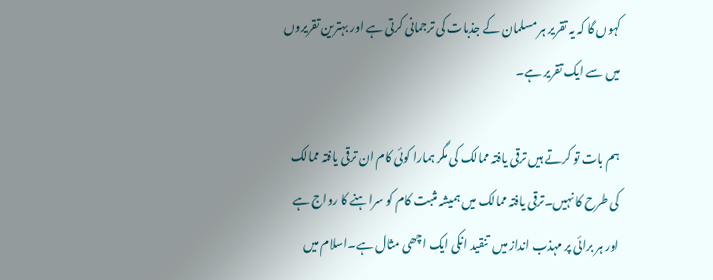کہوں گا کہ یہ تقریر ہر مسلمان کے جذبات کی ترجمانی کرتی ہے اور بہترین تقریروں میں سے ایک تقریر ہے۔

ہم بات تو کرتے ہیں ترقی یافتہ ممالک کی مگر ہمارا کوئی کام ان ترقی یافتہ ممالک کی طرح کا نہیں۔ترقی یافتہ ممالک میں ہمیشہ مثبت کام کو سراہنے کا رواج ہے اور ہر برائی پر مہذب انداز میں  تنقید انکی ایک اچھی مثال ہے۔اسلام میں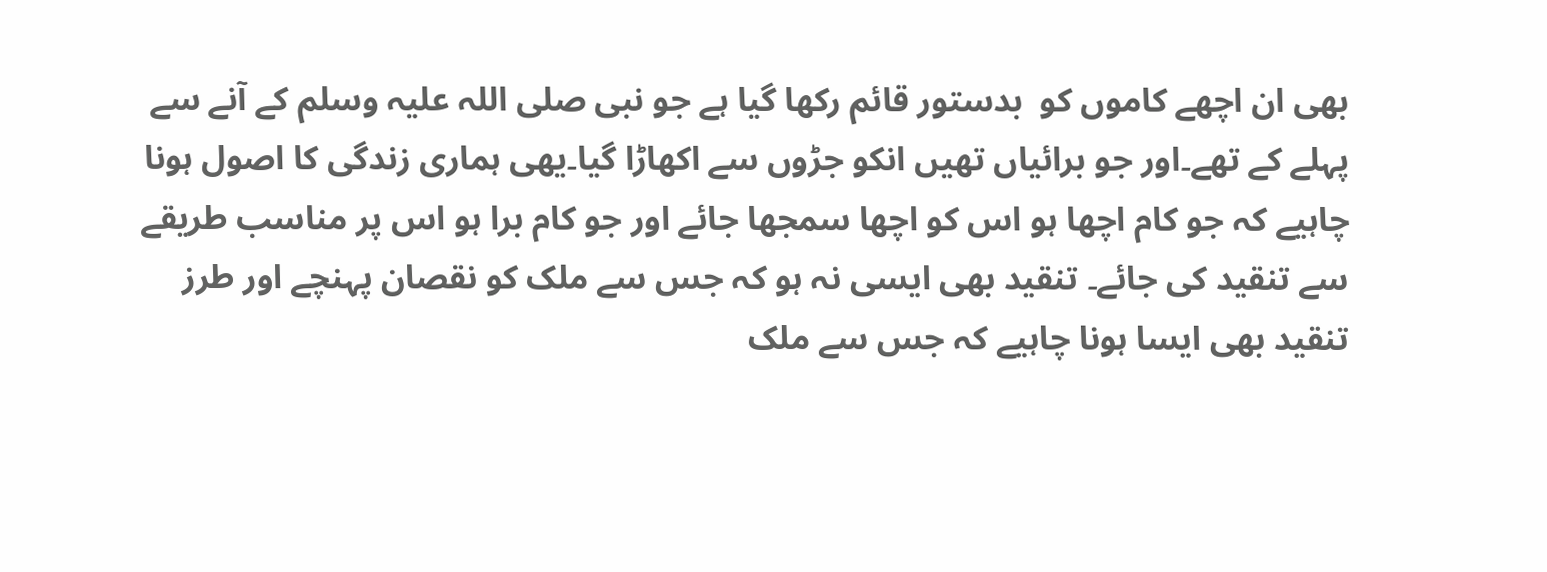بھی ان اچھے کاموں کو  بدستور قائم رکھا گیا ہے جو نبی صلی اللہ علیہ وسلم کے آنے سے پہلے کے تھے۔اور جو برائیاں تھیں انکو جڑوں سے اکھاڑا گیا۔یھی ہماری زندگی کا اصول ہونا چاہیے کہ جو کام اچھا ہو اس کو اچھا سمجھا جائے اور جو کام برا ہو اس پر مناسب طریقے سے تنقید کی جائے۔ تنقید بھی ایسی نہ ہو کہ جس سے ملک کو نقصان پہنچے اور طرز تنقید بھی ایسا ہونا چاہیے کہ جس سے ملک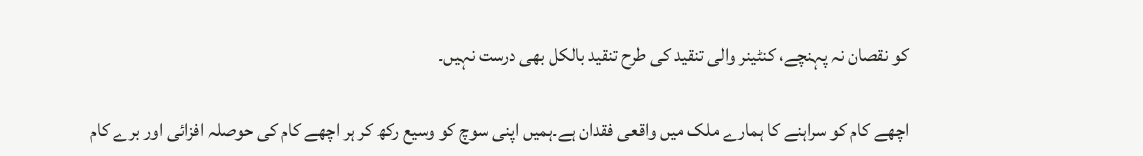کو نقصان نہ پہنچے، کنٹینر والی تنقید کی طرح تنقید بالکل بھی درست نہیں۔

اچھے کام کو سراہنے کا ہمارے ملک میں واقعی فقدان ہے۔ہمیں اپنی سوچ کو وسیع رکھ کر ہر اچھے کام کی حوصلہ افزائی اور برے کام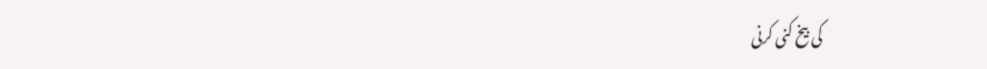کی بیخ کنی کرنی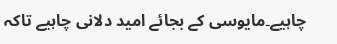چاہیے۔مایوسی کے بجائے امید دلانی چاہیے تاکہ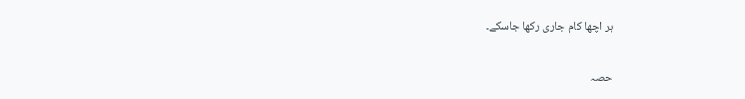ہر اچھا کام جاری رکھا جاسکے۔

حصہ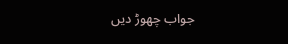جواب چھوڑ دیں